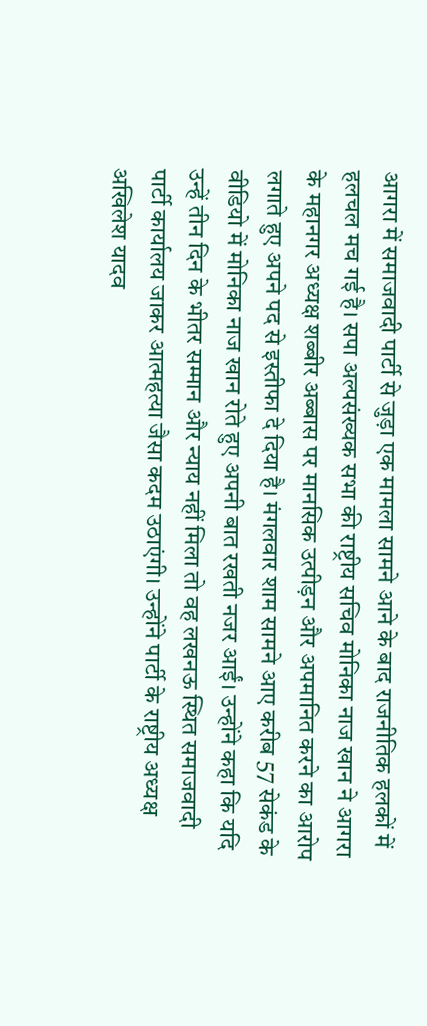आगरा में समाजवादी पार्टी से जुड़ा एक मामला सामने आने के बाद राजनीतिक हलकों में हलचल मच गई है। सपा अल्पसंख्यक सभा की राष्ट्रीय सचिव मोनिका नाज खान ने आगरा के महानगर अध्यक्ष शब्बीर अब्बास पर मानसिक उत्पीड़न और अपमानित करने का आरोप लगाते हुए अपने पद से इस्तीफा दे दिया है। मंगलवार शाम सामने आए करीब 57 सेकंड के वीडियो में मोनिका नाज खान रोते हुए अपनी बात रखती नजर आईं। उन्होंने कहा कि यदि उन्हें तीन दिन के भीतर सम्मान और न्याय नहीं मिला तो वह लखनऊ स्थित समाजवादी पार्टी कार्यालय जाकर आत्महत्या जैसा कदम उठाएंगी। उन्होंने पार्टी के राष्ट्रीय अध्यक्ष अखिलेश यादव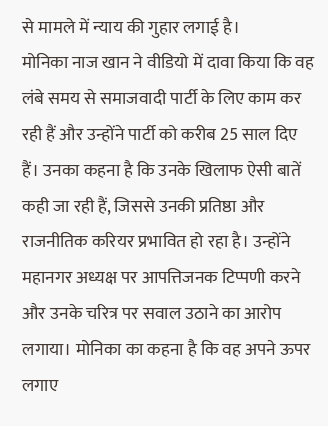से मामले में न्याय की गुहार लगाई है।
मोनिका नाज खान ने वीडियो में दावा किया कि वह लंबे समय से समाजवादी पार्टी के लिए काम कर रही हैं और उन्होंने पार्टी को करीब 25 साल दिए हैं। उनका कहना है कि उनके खिलाफ ऐसी बातें कही जा रही हैं, जिससे उनकी प्रतिष्ठा और राजनीतिक करियर प्रभावित हो रहा है। उन्होंने महानगर अध्यक्ष पर आपत्तिजनक टिप्पणी करने और उनके चरित्र पर सवाल उठाने का आरोप लगाया। मोनिका का कहना है कि वह अपने ऊपर लगाए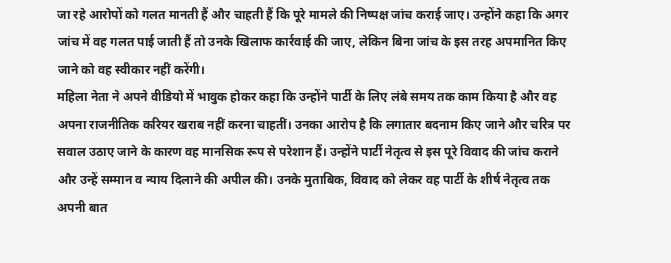जा रहे आरोपों को गलत मानती हैं और चाहती हैं कि पूरे मामले की निष्पक्ष जांच कराई जाए। उन्होंने कहा कि अगर जांच में वह गलत पाई जाती हैं तो उनके खिलाफ कार्रवाई की जाए, लेकिन बिना जांच के इस तरह अपमानित किए जाने को वह स्वीकार नहीं करेंगी।
महिला नेता ने अपने वीडियो में भावुक होकर कहा कि उन्होंने पार्टी के लिए लंबे समय तक काम किया है और वह अपना राजनीतिक करियर खराब नहीं करना चाहतीं। उनका आरोप है कि लगातार बदनाम किए जाने और चरित्र पर सवाल उठाए जाने के कारण वह मानसिक रूप से परेशान हैं। उन्होंने पार्टी नेतृत्व से इस पूरे विवाद की जांच कराने और उन्हें सम्मान व न्याय दिलाने की अपील की। उनके मुताबिक, विवाद को लेकर वह पार्टी के शीर्ष नेतृत्व तक अपनी बात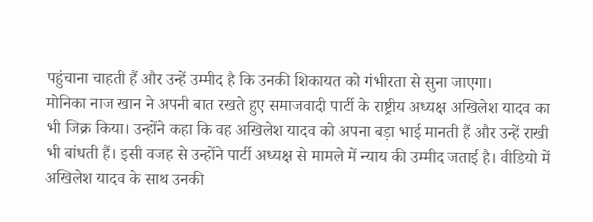पहुंचाना चाहती हैं और उन्हें उम्मीद है कि उनकी शिकायत को गंभीरता से सुना जाएगा।
मोनिका नाज खान ने अपनी बात रखते हुए समाजवादी पार्टी के राष्ट्रीय अध्यक्ष अखिलेश यादव का भी जिक्र किया। उन्होंने कहा कि वह अखिलेश यादव को अपना बड़ा भाई मानती हैं और उन्हें राखी भी बांधती हैं। इसी वजह से उन्होंने पार्टी अध्यक्ष से मामले में न्याय की उम्मीद जताई है। वीडियो में अखिलेश यादव के साथ उनकी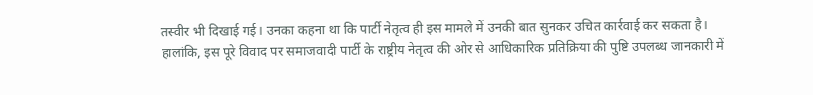तस्वीर भी दिखाई गई। उनका कहना था कि पार्टी नेतृत्व ही इस मामले में उनकी बात सुनकर उचित कार्रवाई कर सकता है। हालांकि, इस पूरे विवाद पर समाजवादी पार्टी के राष्ट्रीय नेतृत्व की ओर से आधिकारिक प्रतिक्रिया की पुष्टि उपलब्ध जानकारी में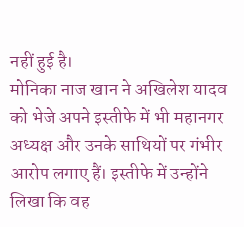नहीं हुई है।
मोनिका नाज खान ने अखिलेश यादव को भेजे अपने इस्तीफे में भी महानगर अध्यक्ष और उनके साथियों पर गंभीर आरोप लगाए हैं। इस्तीफे में उन्होंने लिखा कि वह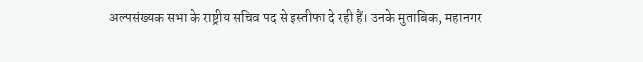अल्पसंख्यक सभा के राष्ट्रीय सचिव पद से इस्तीफा दे रही हैं। उनके मुताबिक, महानगर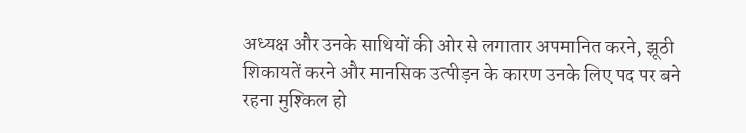अध्यक्ष और उनके साथियों की ओर से लगातार अपमानित करने, झूठी शिकायतें करने और मानसिक उत्पीड़न के कारण उनके लिए पद पर बने रहना मुश्किल हो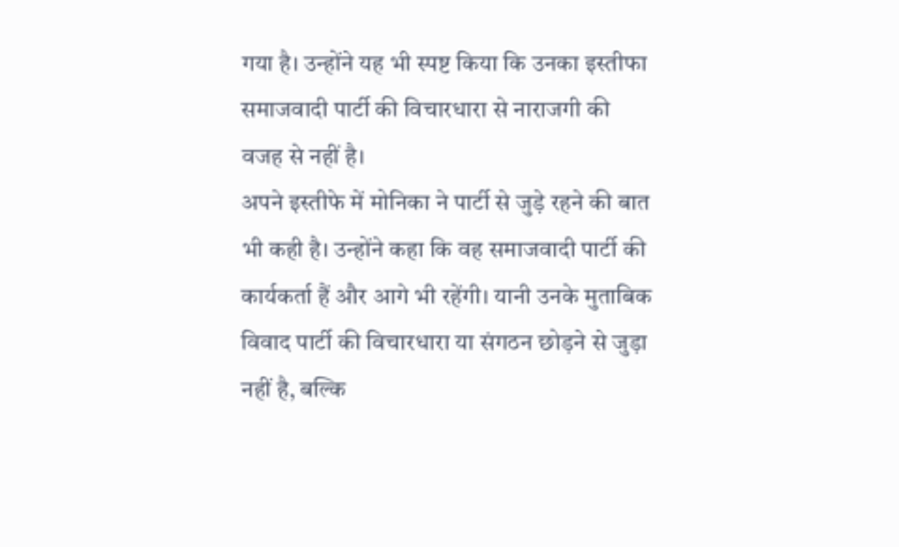गया है। उन्होंने यह भी स्पष्ट किया कि उनका इस्तीफा समाजवादी पार्टी की विचारधारा से नाराजगी की वजह से नहीं है।
अपने इस्तीफे में मोनिका ने पार्टी से जुड़े रहने की बात भी कही है। उन्होंने कहा कि वह समाजवादी पार्टी की कार्यकर्ता हैं और आगे भी रहेंगी। यानी उनके मुताबिक विवाद पार्टी की विचारधारा या संगठन छोड़ने से जुड़ा नहीं है, बल्कि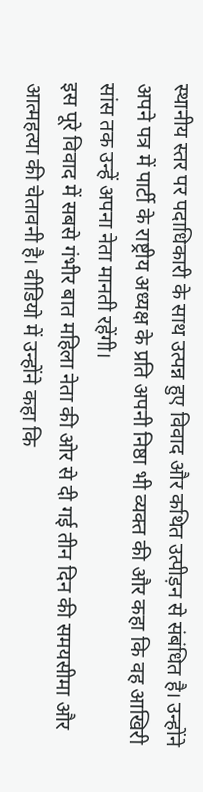स्थानीय स्तर पर पदाधिकारी के साथ उत्पन्न हुए विवाद और कथित उत्पीड़न से संबंधित है। उन्होंने अपने पत्र में पार्टी के राष्ट्रीय अध्यक्ष के प्रति अपनी निष्ठा भी व्यक्त की और कहा कि वह आखिरी सांस तक उन्हें अपना नेता मानती रहेंगी।
इस पूरे विवाद में सबसे गंभीर बात महिला नेता की ओर से दी गई तीन दिन की समयसीमा और आत्महत्या की चेतावनी है। वीडियो में उन्होंने कहा कि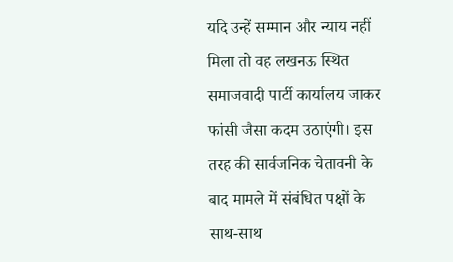यदि उन्हें सम्मान और न्याय नहीं मिला तो वह लखनऊ स्थित समाजवादी पार्टी कार्यालय जाकर फांसी जैसा कदम उठाएंगी। इस तरह की सार्वजनिक चेतावनी के बाद मामले में संबंधित पक्षों के साथ-साथ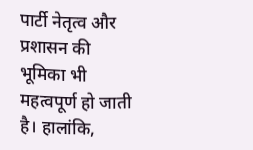पार्टी नेतृत्व और प्रशासन की भूमिका भी महत्वपूर्ण हो जाती है। हालांकि,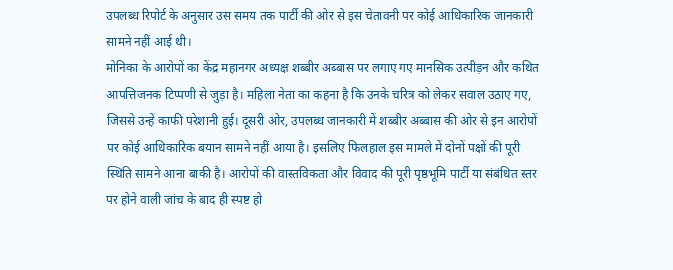उपलब्ध रिपोर्ट के अनुसार उस समय तक पार्टी की ओर से इस चेतावनी पर कोई आधिकारिक जानकारी सामने नहीं आई थी।
मोनिका के आरोपों का केंद्र महानगर अध्यक्ष शब्बीर अब्बास पर लगाए गए मानसिक उत्पीड़न और कथित आपत्तिजनक टिप्पणी से जुड़ा है। महिला नेता का कहना है कि उनके चरित्र को लेकर सवाल उठाए गए, जिससे उन्हें काफी परेशानी हुई। दूसरी ओर, उपलब्ध जानकारी में शब्बीर अब्बास की ओर से इन आरोपों पर कोई आधिकारिक बयान सामने नहीं आया है। इसलिए फिलहाल इस मामले में दोनों पक्षों की पूरी स्थिति सामने आना बाकी है। आरोपों की वास्तविकता और विवाद की पूरी पृष्ठभूमि पार्टी या संबंधित स्तर पर होने वाली जांच के बाद ही स्पष्ट हो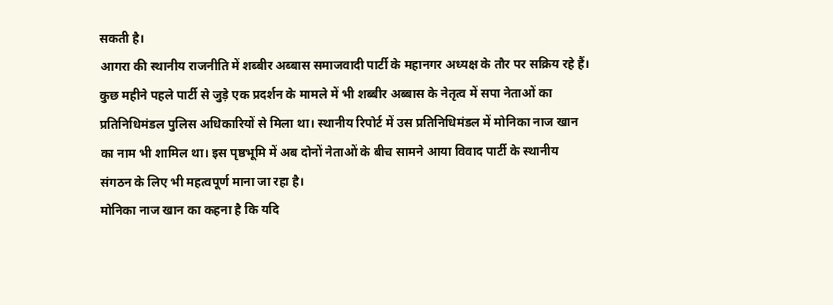सकती है।
आगरा की स्थानीय राजनीति में शब्बीर अब्बास समाजवादी पार्टी के महानगर अध्यक्ष के तौर पर सक्रिय रहे हैं। कुछ महीने पहले पार्टी से जुड़े एक प्रदर्शन के मामले में भी शब्बीर अब्बास के नेतृत्व में सपा नेताओं का प्रतिनिधिमंडल पुलिस अधिकारियों से मिला था। स्थानीय रिपोर्ट में उस प्रतिनिधिमंडल में मोनिका नाज खान का नाम भी शामिल था। इस पृष्ठभूमि में अब दोनों नेताओं के बीच सामने आया विवाद पार्टी के स्थानीय संगठन के लिए भी महत्वपूर्ण माना जा रहा है।
मोनिका नाज खान का कहना है कि यदि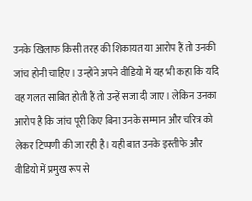उनके खिलाफ किसी तरह की शिकायत या आरोप हैं तो उनकी जांच होनी चाहिए। उन्होंने अपने वीडियो में यह भी कहा कि यदि वह गलत साबित होती हैं तो उन्हें सजा दी जाए। लेकिन उनका आरोप है कि जांच पूरी किए बिना उनके सम्मान और चरित्र को लेकर टिप्पणी की जा रही है। यही बात उनके इस्तीफे और वीडियो में प्रमुख रूप से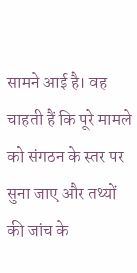सामने आई है। वह चाहती हैं कि पूरे मामले को संगठन के स्तर पर सुना जाए और तथ्यों की जांच के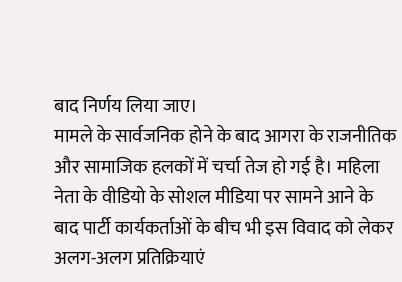बाद निर्णय लिया जाए।
मामले के सार्वजनिक होने के बाद आगरा के राजनीतिक और सामाजिक हलकों में चर्चा तेज हो गई है। महिला नेता के वीडियो के सोशल मीडिया पर सामने आने के बाद पार्टी कार्यकर्ताओं के बीच भी इस विवाद को लेकर अलग-अलग प्रतिक्रियाएं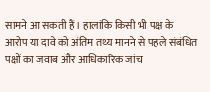सामने आ सकती हैं। हालांकि किसी भी पक्ष के आरोप या दावे को अंतिम तथ्य मानने से पहले संबंधित पक्षों का जवाब और आधिकारिक जांच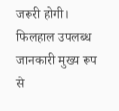जरूरी होगी। फिलहाल उपलब्ध जानकारी मुख्य रूप से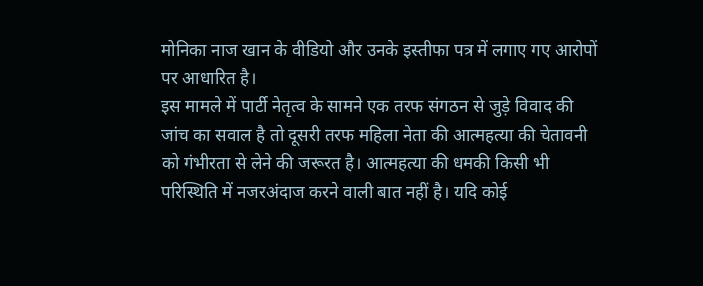मोनिका नाज खान के वीडियो और उनके इस्तीफा पत्र में लगाए गए आरोपों पर आधारित है।
इस मामले में पार्टी नेतृत्व के सामने एक तरफ संगठन से जुड़े विवाद की जांच का सवाल है तो दूसरी तरफ महिला नेता की आत्महत्या की चेतावनी को गंभीरता से लेने की जरूरत है। आत्महत्या की धमकी किसी भी परिस्थिति में नजरअंदाज करने वाली बात नहीं है। यदि कोई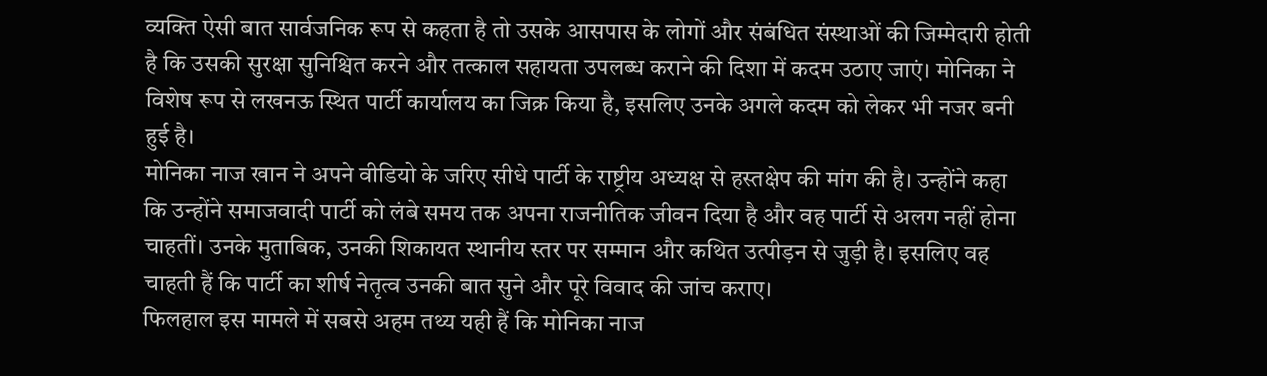व्यक्ति ऐसी बात सार्वजनिक रूप से कहता है तो उसके आसपास के लोगों और संबंधित संस्थाओं की जिम्मेदारी होती है कि उसकी सुरक्षा सुनिश्चित करने और तत्काल सहायता उपलब्ध कराने की दिशा में कदम उठाए जाएं। मोनिका ने विशेष रूप से लखनऊ स्थित पार्टी कार्यालय का जिक्र किया है, इसलिए उनके अगले कदम को लेकर भी नजर बनी हुई है।
मोनिका नाज खान ने अपने वीडियो के जरिए सीधे पार्टी के राष्ट्रीय अध्यक्ष से हस्तक्षेप की मांग की है। उन्होंने कहा कि उन्होंने समाजवादी पार्टी को लंबे समय तक अपना राजनीतिक जीवन दिया है और वह पार्टी से अलग नहीं होना चाहतीं। उनके मुताबिक, उनकी शिकायत स्थानीय स्तर पर सम्मान और कथित उत्पीड़न से जुड़ी है। इसलिए वह चाहती हैं कि पार्टी का शीर्ष नेतृत्व उनकी बात सुने और पूरे विवाद की जांच कराए।
फिलहाल इस मामले में सबसे अहम तथ्य यही हैं कि मोनिका नाज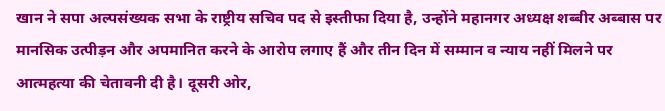खान ने सपा अल्पसंख्यक सभा के राष्ट्रीय सचिव पद से इस्तीफा दिया है, उन्होंने महानगर अध्यक्ष शब्बीर अब्बास पर मानसिक उत्पीड़न और अपमानित करने के आरोप लगाए हैं और तीन दिन में सम्मान व न्याय नहीं मिलने पर आत्महत्या की चेतावनी दी है। दूसरी ओर,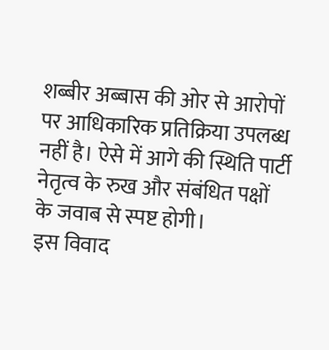शब्बीर अब्बास की ओर से आरोपों पर आधिकारिक प्रतिक्रिया उपलब्ध नहीं है। ऐसे में आगे की स्थिति पार्टी नेतृत्व के रुख और संबंधित पक्षों के जवाब से स्पष्ट होगी।
इस विवाद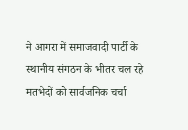ने आगरा में समाजवादी पार्टी के स्थानीय संगठन के भीतर चल रहे मतभेदों को सार्वजनिक चर्चा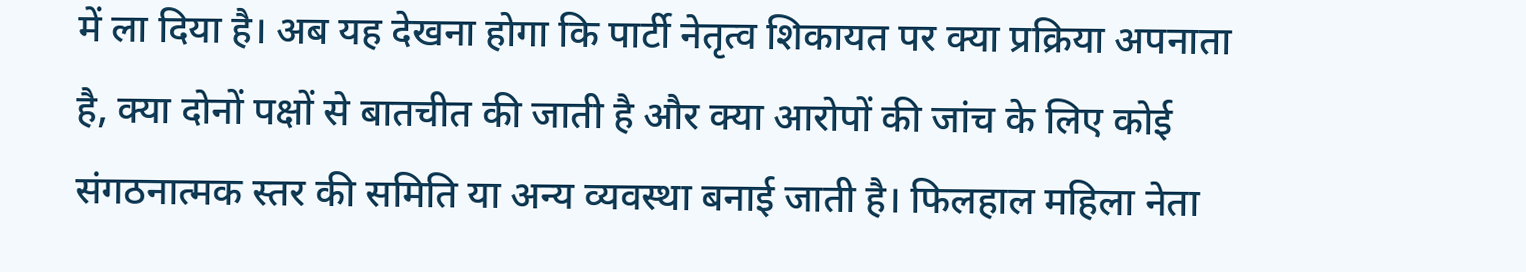में ला दिया है। अब यह देखना होगा कि पार्टी नेतृत्व शिकायत पर क्या प्रक्रिया अपनाता है, क्या दोनों पक्षों से बातचीत की जाती है और क्या आरोपों की जांच के लिए कोई संगठनात्मक स्तर की समिति या अन्य व्यवस्था बनाई जाती है। फिलहाल महिला नेता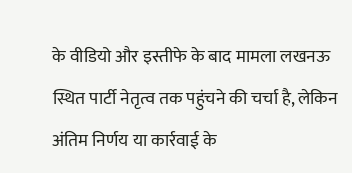के वीडियो और इस्तीफे के बाद मामला लखनऊ स्थित पार्टी नेतृत्व तक पहुंचने की चर्चा है, लेकिन अंतिम निर्णय या कार्रवाई के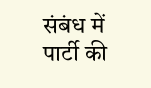संबंध में पार्टी की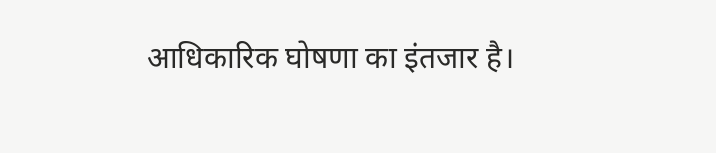आधिकारिक घोषणा का इंतजार है।